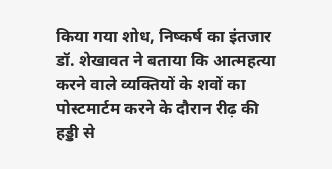किया गया शोध, निष्कर्ष का इंतजार
डॉ. शेखावत ने बताया कि आत्महत्या करने वाले व्यक्तियों के शवों का पोस्टमार्टम करने के दौरान रीढ़ की हड्डी से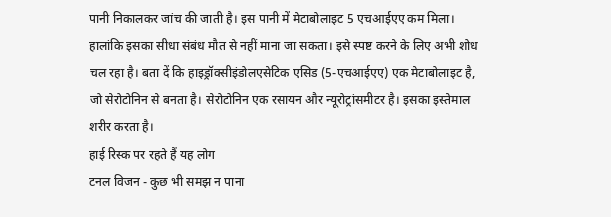पानी निकालकर जांच की जाती है। इस पानी में मेटाबोलाइट 5 एचआईएए कम मिला। हालांकि इसका सीधा संबंध मौत से नहीं माना जा सकता। इसे स्पष्ट करने के लिए अभी शोध चल रहा है। बता दें कि हाइड्रॉक्सीइंडोलएसेटिक एसिड (5-एचआईएए) एक मेटाबोलाइट है, जो सेरोटोनिन से बनता है। सेरोटोनिन एक रसायन और न्यूरोट्रांसमीटर है। इसका इस्तेमाल शरीर करता है।
हाई रिस्क पर रहते हैं यह लोग
टनल विजन - कुछ भी समझ न पाना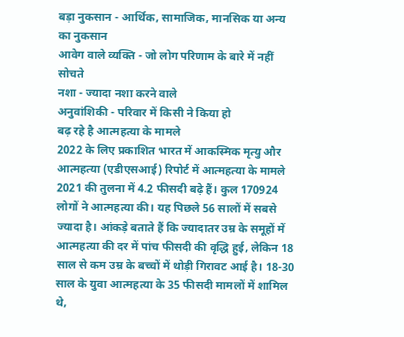बड़ा नुकसान - आर्थिक, सामाजिक, मानसिक या अन्य का नुकसान
आवेग वाले व्यक्ति - जो लोग परिणाम के बारे में नहीं सोचते
नशा - ज्यादा नशा करने वाले
अनुवांशिकी - परिवार में किसी ने किया हो
बढ़ रहे है आत्महत्या के मामले
2022 के लिए प्रकाशित भारत में आकस्मिक मृत्यु और आत्महत्या (एडीएसआई) रिपोर्ट में आत्महत्या के मामले 2021 की तुलना में 4.2 फीसदी बढ़े हैं। कुल 170924 लोगों ने आत्महत्या की। यह पिछले 56 सालों में सबसे ज्यादा है। आंकड़े बताते हैं कि ज्यादातर उम्र के समूहों में आत्महत्या की दर में पांच फीसदी की वृद्धि हुई, लेकिन 18 साल से कम उम्र के बच्चों में थोड़ी गिरावट आई है। 18-30 साल के युवा आत्महत्या के 35 फीसदी मामलों में शामिल थे,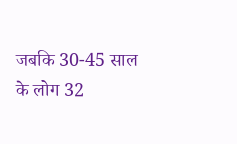जबकि 30-45 साल के लोग 32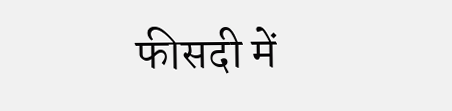फीसदी में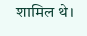शामिल थे।